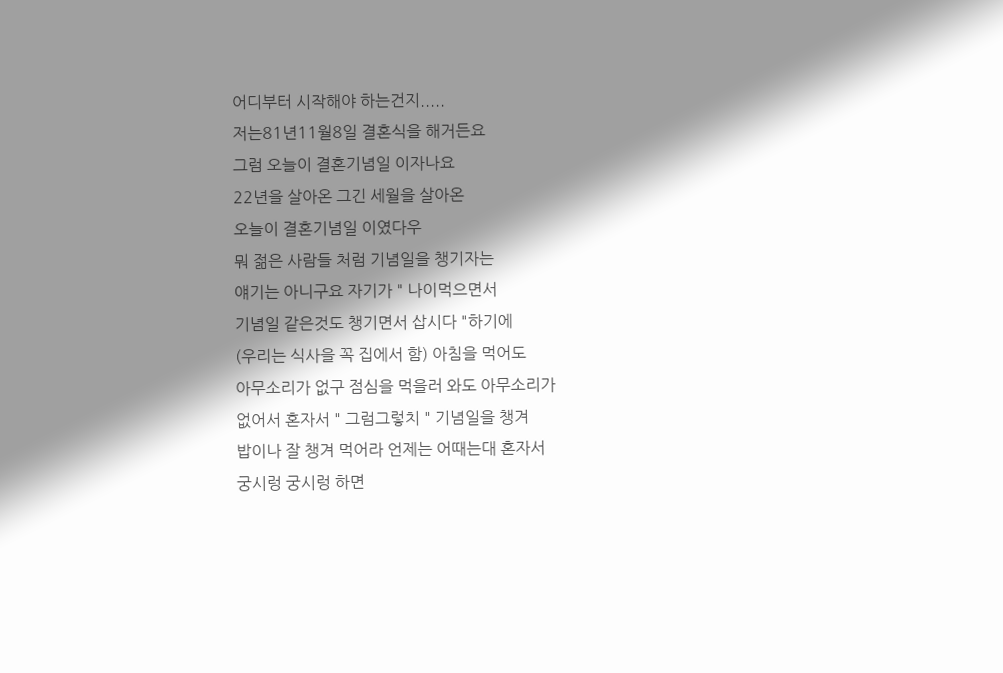어디부터 시작해야 하는건지.....
저는81년11월8일 결혼식을 해거든요
그럼 오늘이 결혼기념일 이자나요
22년을 살아온 그긴 세월을 살아온
오늘이 결혼기념일 이였다우
뭐 젊은 사람들 처럼 기념일을 챙기자는
얘기는 아니구요 자기가 " 나이먹으면서
기념일 같은것도 챙기면서 삽시다 "하기에
(우리는 식사을 꼭 집에서 함) 아침을 먹어도
아무소리가 없구 점심을 먹을러 와도 아무소리가
없어서 혼자서 " 그럼그렇치 " 기념일을 챙겨
밥이나 잘 챙겨 먹어라 언제는 어때는대 혼자서
궁시렁 궁시렁 하면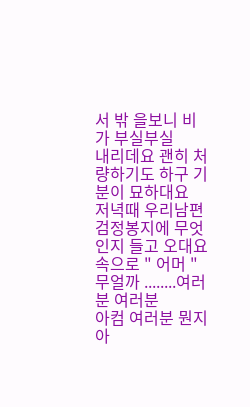서 밖 을보니 비가 부실부실
내리데요 괜히 처량하기도 하구 기분이 묘하대요
저녁때 우리남편 검정봉지에 무엇인지 들고 오대요
속으로 " 어머 " 무얼까 ........여러분 여러분
아컴 여러분 뭔지 아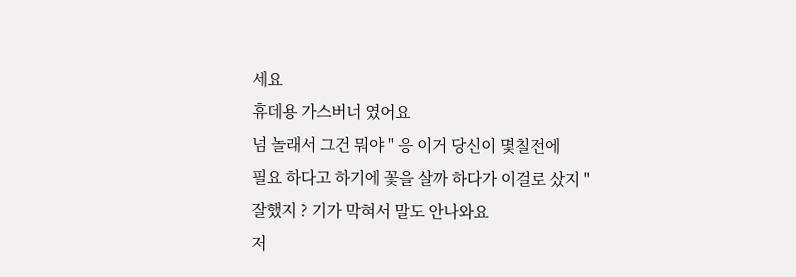세요
휴데용 가스버너 였어요
넘 놀래서 그건 뭐야 " 응 이거 당신이 몇칠전에
필요 하다고 하기에 꽃을 살까 하다가 이걸로 샀지 "
잘했지 ? 기가 막혀서 말도 안나와요
저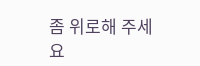좀 위로해 주세요